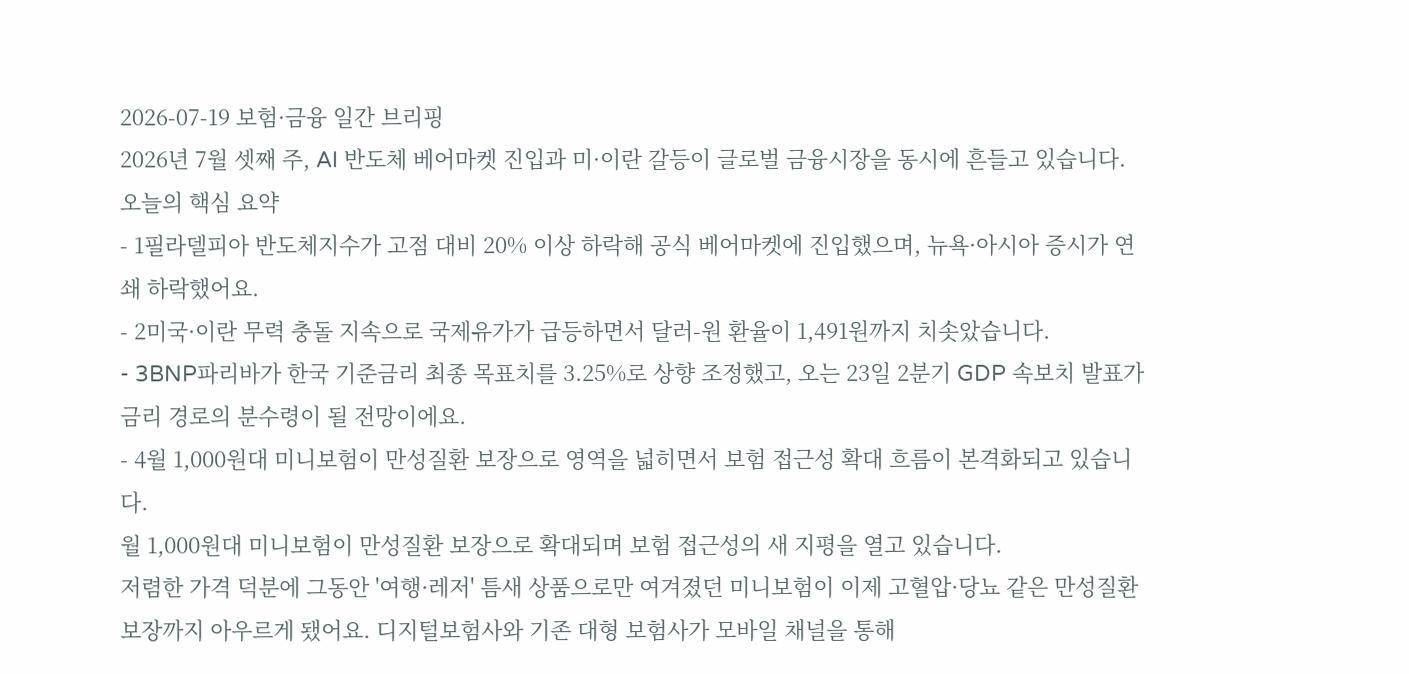2026-07-19 보험·금융 일간 브리핑
2026년 7월 셋째 주, AI 반도체 베어마켓 진입과 미·이란 갈등이 글로벌 금융시장을 동시에 흔들고 있습니다.
오늘의 핵심 요약
- 1필라델피아 반도체지수가 고점 대비 20% 이상 하락해 공식 베어마켓에 진입했으며, 뉴욕·아시아 증시가 연쇄 하락했어요.
- 2미국·이란 무력 충돌 지속으로 국제유가가 급등하면서 달러-원 환율이 1,491원까지 치솟았습니다.
- 3BNP파리바가 한국 기준금리 최종 목표치를 3.25%로 상향 조정했고, 오는 23일 2분기 GDP 속보치 발표가 금리 경로의 분수령이 될 전망이에요.
- 4월 1,000원대 미니보험이 만성질환 보장으로 영역을 넓히면서 보험 접근성 확대 흐름이 본격화되고 있습니다.
월 1,000원대 미니보험이 만성질환 보장으로 확대되며 보험 접근성의 새 지평을 열고 있습니다.
저렴한 가격 덕분에 그동안 '여행·레저' 틈새 상품으로만 여겨졌던 미니보험이 이제 고혈압·당뇨 같은 만성질환 보장까지 아우르게 됐어요. 디지털보험사와 기존 대형 보험사가 모바일 채널을 통해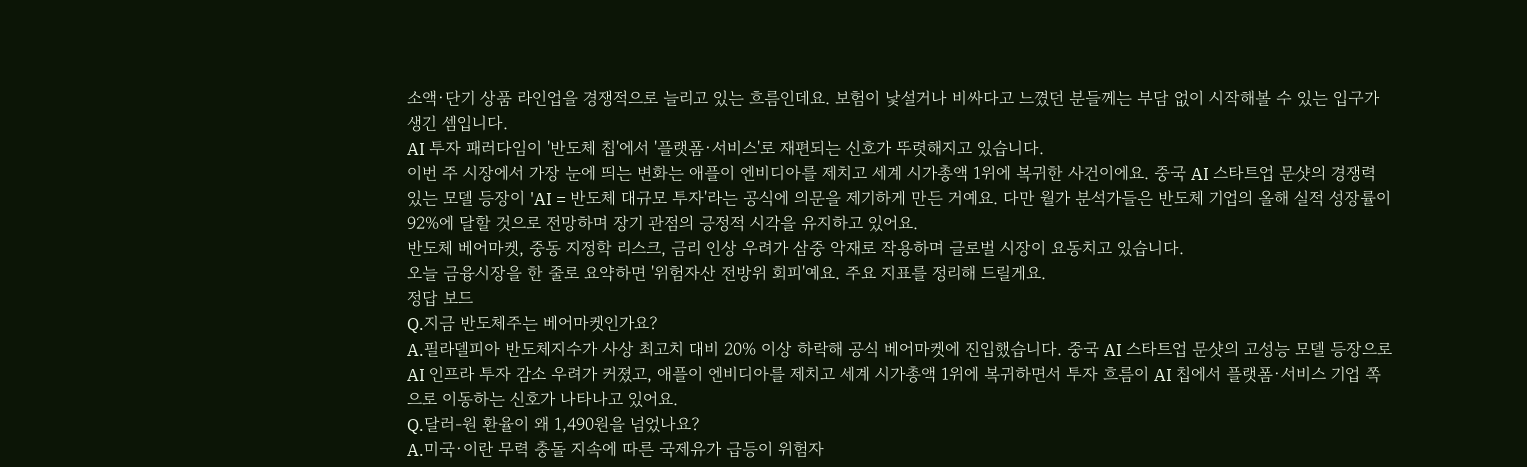소액·단기 상품 라인업을 경쟁적으로 늘리고 있는 흐름인데요. 보험이 낯설거나 비싸다고 느꼈던 분들께는 부담 없이 시작해볼 수 있는 입구가 생긴 셈입니다.
AI 투자 패러다임이 '반도체 칩'에서 '플랫폼·서비스'로 재편되는 신호가 뚜렷해지고 있습니다.
이번 주 시장에서 가장 눈에 띄는 변화는 애플이 엔비디아를 제치고 세계 시가총액 1위에 복귀한 사건이에요. 중국 AI 스타트업 문샷의 경쟁력 있는 모델 등장이 'AI = 반도체 대규모 투자'라는 공식에 의문을 제기하게 만든 거예요. 다만 월가 분석가들은 반도체 기업의 올해 실적 성장률이 92%에 달할 것으로 전망하며 장기 관점의 긍정적 시각을 유지하고 있어요.
반도체 베어마켓, 중동 지정학 리스크, 금리 인상 우려가 삼중 악재로 작용하며 글로벌 시장이 요동치고 있습니다.
오늘 금융시장을 한 줄로 요약하면 '위험자산 전방위 회피'예요. 주요 지표를 정리해 드릴게요.
정답 보드
Q.지금 반도체주는 베어마켓인가요?
A.필라델피아 반도체지수가 사상 최고치 대비 20% 이상 하락해 공식 베어마켓에 진입했습니다. 중국 AI 스타트업 문샷의 고성능 모델 등장으로 AI 인프라 투자 감소 우려가 커졌고, 애플이 엔비디아를 제치고 세계 시가총액 1위에 복귀하면서 투자 흐름이 AI 칩에서 플랫폼·서비스 기업 쪽으로 이동하는 신호가 나타나고 있어요.
Q.달러-원 환율이 왜 1,490원을 넘었나요?
A.미국·이란 무력 충돌 지속에 따른 국제유가 급등이 위험자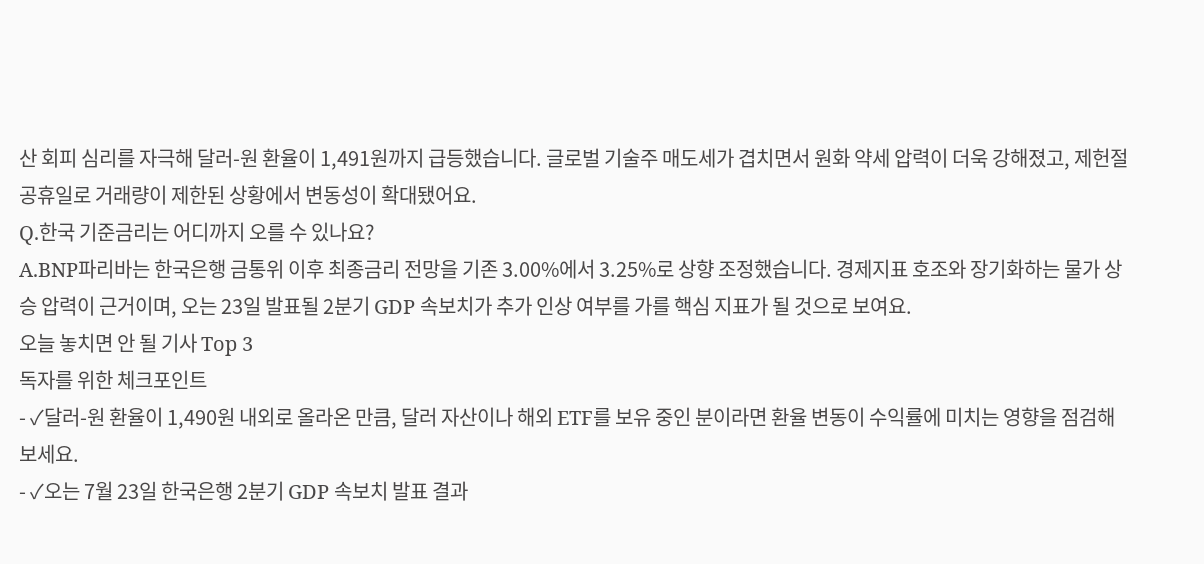산 회피 심리를 자극해 달러-원 환율이 1,491원까지 급등했습니다. 글로벌 기술주 매도세가 겹치면서 원화 약세 압력이 더욱 강해졌고, 제헌절 공휴일로 거래량이 제한된 상황에서 변동성이 확대됐어요.
Q.한국 기준금리는 어디까지 오를 수 있나요?
A.BNP파리바는 한국은행 금통위 이후 최종금리 전망을 기존 3.00%에서 3.25%로 상향 조정했습니다. 경제지표 호조와 장기화하는 물가 상승 압력이 근거이며, 오는 23일 발표될 2분기 GDP 속보치가 추가 인상 여부를 가를 핵심 지표가 될 것으로 보여요.
오늘 놓치면 안 될 기사 Top 3
독자를 위한 체크포인트
- ✓달러-원 환율이 1,490원 내외로 올라온 만큼, 달러 자산이나 해외 ETF를 보유 중인 분이라면 환율 변동이 수익률에 미치는 영향을 점검해보세요.
- ✓오는 7월 23일 한국은행 2분기 GDP 속보치 발표 결과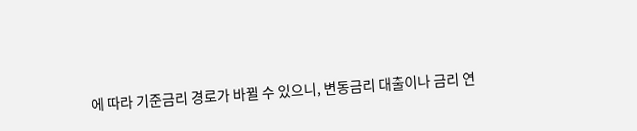에 따라 기준금리 경로가 바뀔 수 있으니, 변동금리 대출이나 금리 연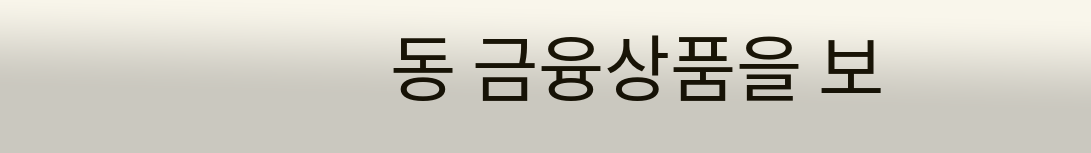동 금융상품을 보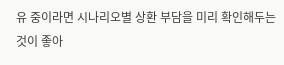유 중이라면 시나리오별 상환 부담을 미리 확인해두는 것이 좋아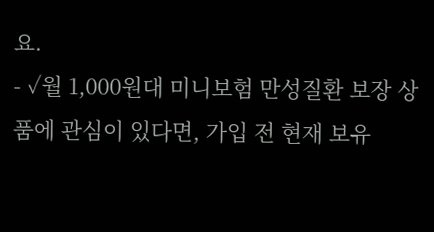요.
- ✓월 1,000원대 미니보험 만성질환 보장 상품에 관심이 있다면, 가입 전 현재 보유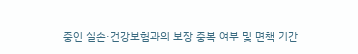중인 실손·건강보험과의 보장 중복 여부 및 면책 기간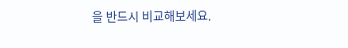을 반드시 비교해보세요.